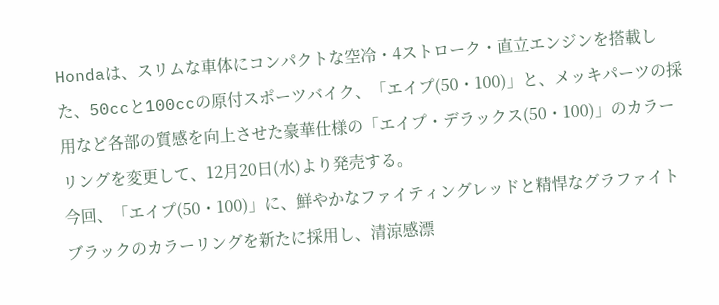Hondaは、スリムな車体にコンパクトな空冷・4ストローク・直立エンジンを搭載した、50ccと100ccの原付スポーツバイク、「エイプ(50・100)」と、メッキパーツの採用など各部の質感を向上させた豪華仕様の「エイプ・デラックス(50・100)」のカラーリングを変更して、12月20日(水)より発売する。
今回、「エイプ(50・100)」に、鮮やかなファイティングレッドと精悍なグラファイトブラックのカラーリングを新たに採用し、清涼感漂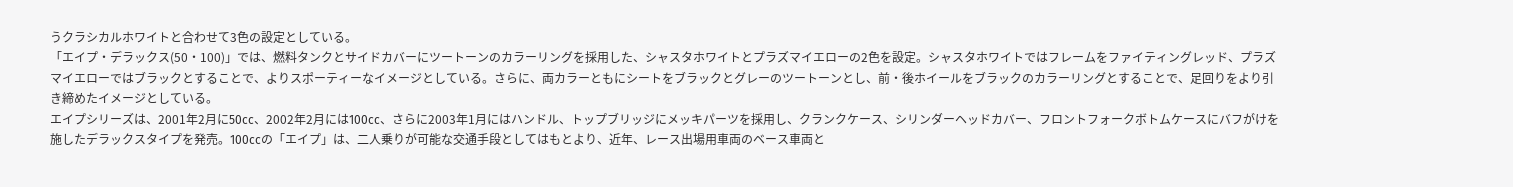うクラシカルホワイトと合わせて3色の設定としている。
「エイプ・デラックス(50・100)」では、燃料タンクとサイドカバーにツートーンのカラーリングを採用した、シャスタホワイトとプラズマイエローの2色を設定。シャスタホワイトではフレームをファイティングレッド、プラズマイエローではブラックとすることで、よりスポーティーなイメージとしている。さらに、両カラーともにシートをブラックとグレーのツートーンとし、前・後ホイールをブラックのカラーリングとすることで、足回りをより引き締めたイメージとしている。
エイプシリーズは、2001年2月に50cc、2002年2月には100cc、さらに2003年1月にはハンドル、トップブリッジにメッキパーツを採用し、クランクケース、シリンダーヘッドカバー、フロントフォークボトムケースにバフがけを施したデラックスタイプを発売。100ccの「エイプ」は、二人乗りが可能な交通手段としてはもとより、近年、レース出場用車両のベース車両と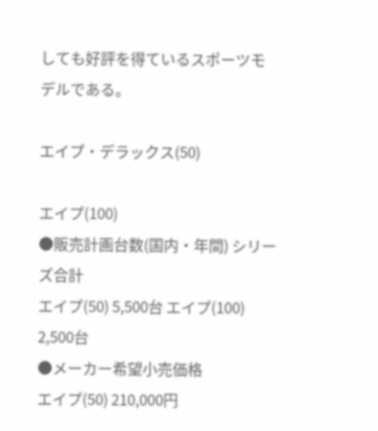しても好評を得ているスポーツモデルである。

エイプ・デラックス(50)

エイプ(100)
●販売計画台数(国内・年間) シリーズ合計
エイプ(50) 5,500台 エイプ(100) 2,500台
●メーカー希望小売価格
エイプ(50) 210,000円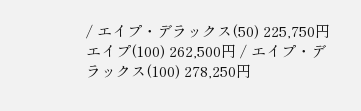/ エイプ・デラックス(50) 225,750円
エイプ(100) 262,500円 / エイプ・デラックス(100) 278,250円